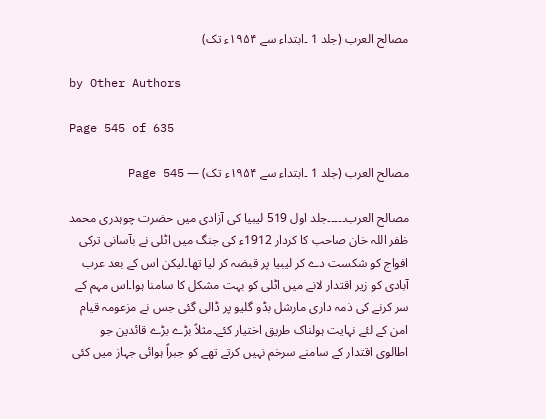مصالح العرب (جلد 1 ۔ابتداء سے ۱۹۵۴ء تک)

by Other Authors

Page 545 of 635

مصالح العرب (جلد 1 ۔ابتداء سے ۱۹۵۴ء تک) — Page 545

مصالح العرب۔۔۔۔۔جلد اول 519 لیبیا کی آزادی میں حضرت چوہدری محمد ظفر اللہ خان صاحب کا کردار 1912ء کی جنگ میں اٹلی نے بآسانی ترکی افواج کو شکست دے کر لیبیا پر قبضہ کر لیا تھا۔لیکن اس کے بعد عرب آبادی کو زیر اقتدار لانے میں اٹلی کو بہت مشکل کا سامنا ہوا۔اس مہم کے سر کرنے کی ذمہ داری مارشل بڈو گلیو پر ڈالی گئی جس نے مزعومہ قیام امن کے لئے نہایت ہولناک طریق اختیار کئے۔مثلاً بڑے بڑے قائدین جو اطالوی اقتدار کے سامنے سرخم نہیں کرتے تھے کو جبراً ہوائی جہاز میں کئی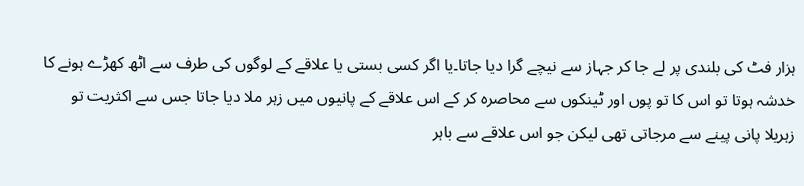ہزار فٹ کی بلندی پر لے جا کر جہاز سے نیچے گرا دیا جاتا۔یا اگر کسی بستی یا علاقے کے لوگوں کی طرف سے اٹھ کھڑے ہونے کا خدشہ ہوتا تو اس کا تو پوں اور ٹینکوں سے محاصرہ کر کے اس علاقے کے پانیوں میں زہر ملا دیا جاتا جس سے اکثریت تو زہریلا پانی پینے سے مرجاتی تھی لیکن جو اس علاقے سے باہر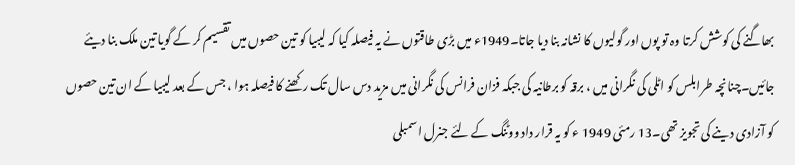بھاگنے کی کوشش کرتا وہ تو پوں اور گولیوں کا نشانہ بنا دیا جاتا۔1949ء میں بڑی طاقتوں نے یہ فیصلہ کیا کہ لیبیا کو تین حصوں میں تقسیم کر کے گویا تین ملک بنا دیئے جائیں۔چنانچہ طرابلس کو اٹلی کی نگرانی میں ، برقہ کو برطانیہ کی جبکہ فزان فرانس کی نگرانی میں مزید دس سال تک رکھنے کا فیصلہ ہوا ، جس کے بعد لیبیا کے ان تین حصوں کو آزادی دینے کی تجویز تھی۔13 رمئی 1949 ء کو یہ قرار داد ووٹنگ کے لئے جنرل اسمبلی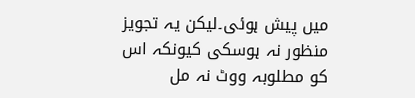میں پیش ہوئی۔لیکن یہ تجویز منظور نہ ہوسکی کیونکہ اس کو مطلوبہ ووٹ نہ مل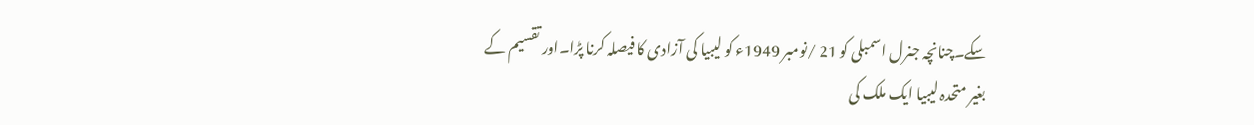سکے۔چنانچہ جنرل اسمبلی کو 21 /نومبر 1949ء کو لیبیا کی آزادی کا فیصلہ کرنا پڑا۔اور تقسیم کے بغیر متحدہ لیبیا ایک ملک کی